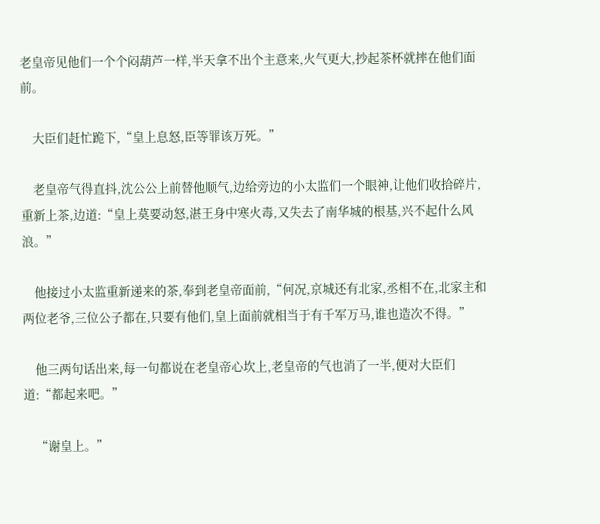老皇帝见他们一个个闷葫芦一样,半天拿不出个主意来,火气更大,抄起茶杯就摔在他们面前。

    大臣们赶忙跪下,“皇上息怒,臣等罪该万死。”

    老皇帝气得直抖,沈公公上前替他顺气,边给旁边的小太监们一个眼神,让他们收拾碎片,重新上茶,边道:“皇上莫要动怒,湛王身中寒火毒,又失去了南华城的根基,兴不起什么风浪。”

    他接过小太监重新递来的茶,奉到老皇帝面前,“何况,京城还有北家,丞相不在,北家主和两位老爷,三位公子都在,只要有他们,皇上面前就相当于有千军万马,谁也造次不得。”

    他三两句话出来,每一句都说在老皇帝心坎上,老皇帝的气也消了一半,便对大臣们道:“都起来吧。”

    “谢皇上。”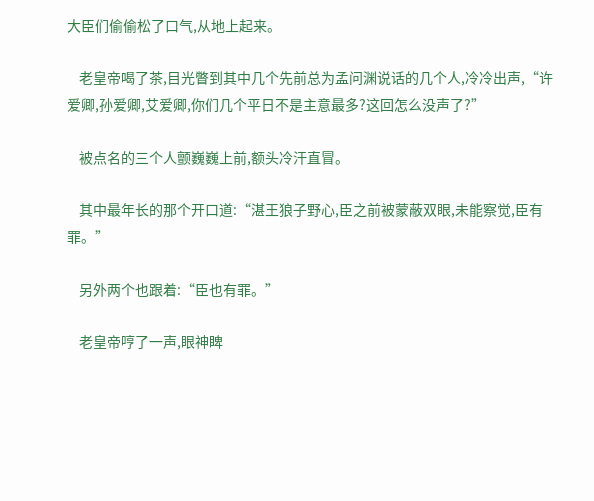大臣们偷偷松了口气,从地上起来。

    老皇帝喝了茶,目光瞥到其中几个先前总为孟问渊说话的几个人,冷冷出声,“许爱卿,孙爱卿,艾爱卿,你们几个平日不是主意最多?这回怎么没声了?”

    被点名的三个人颤巍巍上前,额头冷汗直冒。

    其中最年长的那个开口道:“湛王狼子野心,臣之前被蒙蔽双眼,未能察觉,臣有罪。”

    另外两个也跟着:“臣也有罪。”

    老皇帝哼了一声,眼神睥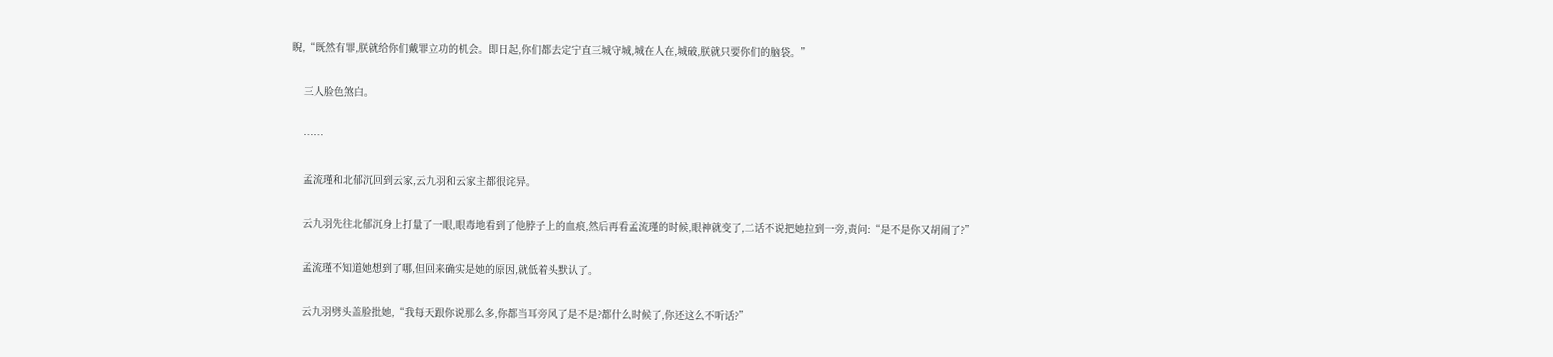睨,“既然有罪,朕就给你们戴罪立功的机会。即日起,你们都去定宁直三城守城,城在人在,城破,朕就只要你们的脑袋。”

    三人脸色煞白。

    ……

    孟流瑾和北郁沉回到云家,云九羽和云家主都很诧异。

    云九羽先往北郁沉身上打量了一眼,眼毒地看到了他脖子上的血痕,然后再看孟流瑾的时候,眼神就变了,二话不说把她拉到一旁,责问:“是不是你又胡闹了?”

    孟流瑾不知道她想到了哪,但回来确实是她的原因,就低着头默认了。

    云九羽劈头盖脸批她,“我每天跟你说那么多,你都当耳旁风了是不是?都什么时候了,你还这么不听话?”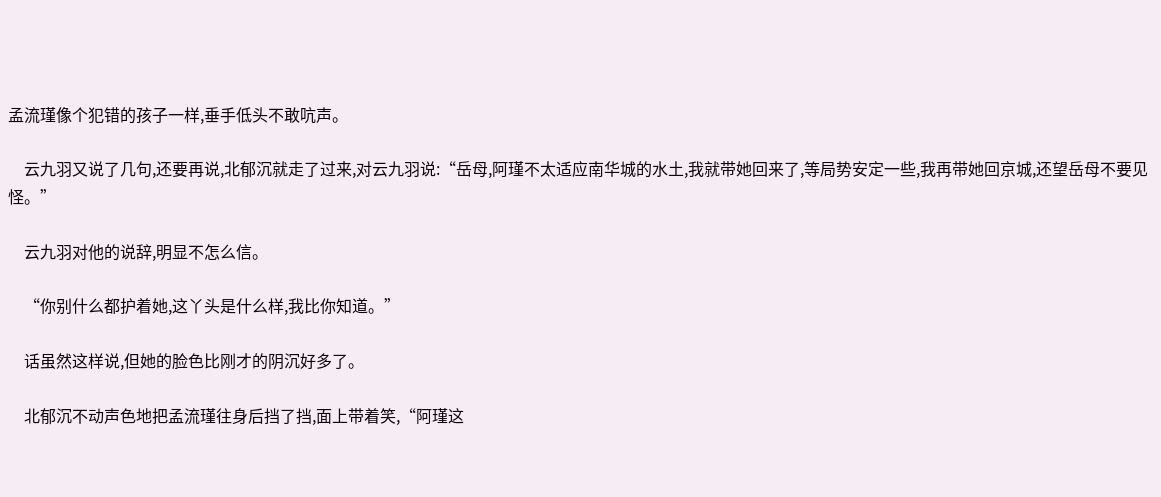孟流瑾像个犯错的孩子一样,垂手低头不敢吭声。

    云九羽又说了几句,还要再说,北郁沉就走了过来,对云九羽说:“岳母,阿瑾不太适应南华城的水土,我就带她回来了,等局势安定一些,我再带她回京城,还望岳母不要见怪。”

    云九羽对他的说辞,明显不怎么信。

    “你别什么都护着她,这丫头是什么样,我比你知道。”

    话虽然这样说,但她的脸色比刚才的阴沉好多了。

    北郁沉不动声色地把孟流瑾往身后挡了挡,面上带着笑,“阿瑾这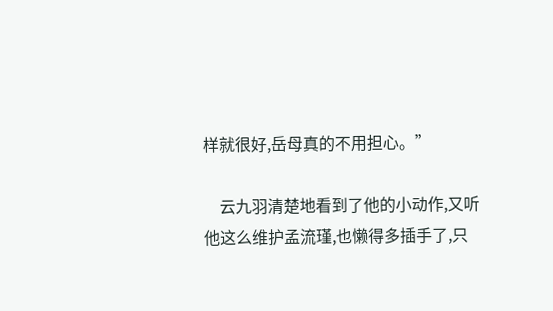样就很好,岳母真的不用担心。”

    云九羽清楚地看到了他的小动作,又听他这么维护孟流瑾,也懒得多插手了,只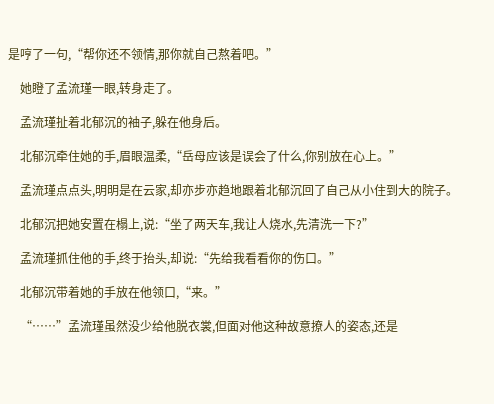是哼了一句,“帮你还不领情,那你就自己熬着吧。”

    她瞪了孟流瑾一眼,转身走了。

    孟流瑾扯着北郁沉的袖子,躲在他身后。

    北郁沉牵住她的手,眉眼温柔,“岳母应该是误会了什么,你别放在心上。”

    孟流瑾点点头,明明是在云家,却亦步亦趋地跟着北郁沉回了自己从小住到大的院子。

    北郁沉把她安置在榻上,说:“坐了两天车,我让人烧水,先清洗一下?”

    孟流瑾抓住他的手,终于抬头,却说:“先给我看看你的伤口。”

    北郁沉带着她的手放在他领口,“来。”

    “……”孟流瑾虽然没少给他脱衣裳,但面对他这种故意撩人的姿态,还是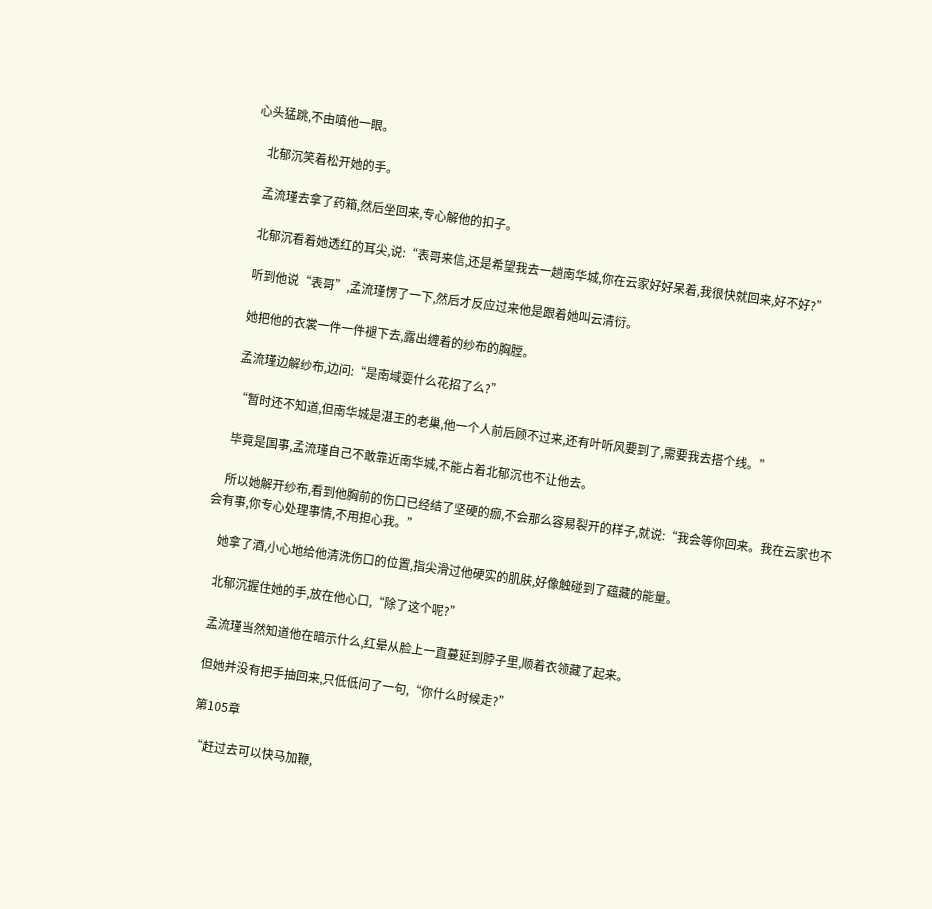心头猛跳,不由嗔他一眼。

    北郁沉笑着松开她的手。

    孟流瑾去拿了药箱,然后坐回来,专心解他的扣子。

    北郁沉看着她透红的耳尖,说:“表哥来信,还是希望我去一趟南华城,你在云家好好呆着,我很快就回来,好不好?”

    听到他说“表哥”,孟流瑾愣了一下,然后才反应过来他是跟着她叫云清衍。

    她把他的衣裳一件一件褪下去,露出缠着的纱布的胸膛。

    孟流瑾边解纱布,边问:“是南域耍什么花招了么?”

    “暂时还不知道,但南华城是湛王的老巢,他一个人前后顾不过来,还有叶听风要到了,需要我去搭个线。”

    毕竟是国事,孟流瑾自己不敢靠近南华城,不能占着北郁沉也不让他去。

    所以她解开纱布,看到他胸前的伤口已经结了坚硬的痂,不会那么容易裂开的样子,就说:“我会等你回来。我在云家也不会有事,你专心处理事情,不用担心我。”

    她拿了酒,小心地给他清洗伤口的位置,指尖滑过他硬实的肌肤,好像触碰到了蕴藏的能量。

    北郁沉握住她的手,放在他心口,“除了这个呢?”

    孟流瑾当然知道他在暗示什么,红晕从脸上一直蔓延到脖子里,顺着衣领藏了起来。

    但她并没有把手抽回来,只低低问了一句,“你什么时候走?”

    第105章

    “赶过去可以快马加鞭,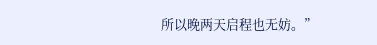所以晚两天启程也无妨。”